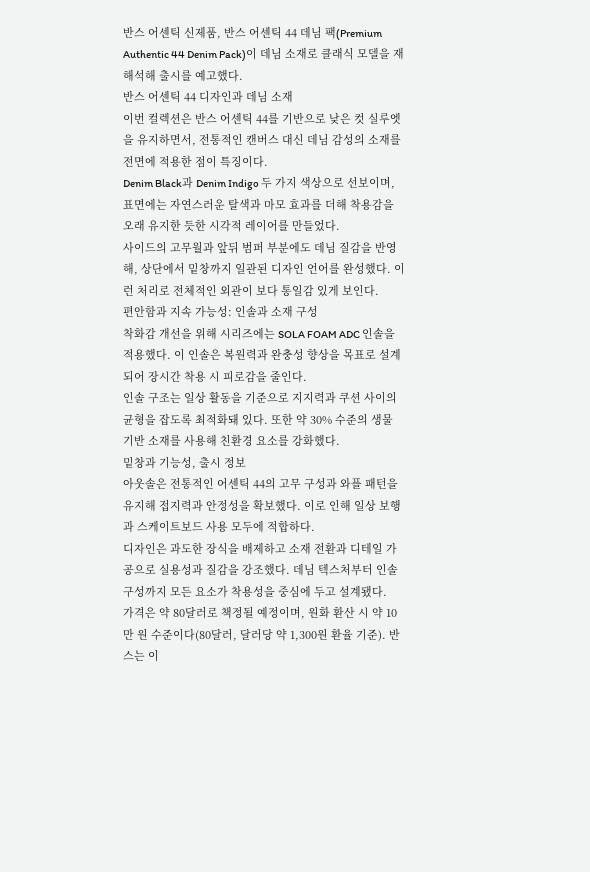반스 어센틱 신제품, 반스 어센틱 44 데님 팩(Premium Authentic 44 Denim Pack)이 데님 소재로 클래식 모델을 재해석해 출시를 예고했다.
반스 어센틱 44 디자인과 데님 소재
이번 컬렉션은 반스 어센틱 44를 기반으로 낮은 컷 실루엣을 유지하면서, 전통적인 캔버스 대신 데님 감성의 소재를 전면에 적용한 점이 특징이다.
Denim Black과 Denim Indigo 두 가지 색상으로 선보이며, 표면에는 자연스러운 탈색과 마모 효과를 더해 착용감을 오래 유지한 듯한 시각적 레이어를 만들었다.
사이드의 고무월과 앞뒤 범퍼 부분에도 데님 질감을 반영해, 상단에서 밑창까지 일관된 디자인 언어를 완성했다. 이런 처리로 전체적인 외관이 보다 통일감 있게 보인다.
편안함과 지속 가능성: 인솔과 소재 구성
착화감 개선을 위해 시리즈에는 SOLA FOAM ADC 인솔을 적용했다. 이 인솔은 복원력과 완충성 향상을 목표로 설계되어 장시간 착용 시 피로감을 줄인다.
인솔 구조는 일상 활동을 기준으로 지지력과 쿠션 사이의 균형을 잡도록 최적화돼 있다. 또한 약 30% 수준의 생물 기반 소재를 사용해 친환경 요소를 강화했다.
밑창과 기능성, 출시 정보
아웃솔은 전통적인 어센틱 44의 고무 구성과 와플 패턴을 유지해 접지력과 안정성을 확보했다. 이로 인해 일상 보행과 스케이트보드 사용 모두에 적합하다.
디자인은 과도한 장식을 배제하고 소재 전환과 디테일 가공으로 실용성과 질감을 강조했다. 데님 텍스처부터 인솔 구성까지 모든 요소가 착용성을 중심에 두고 설계됐다.
가격은 약 80달러로 책정될 예정이며, 원화 환산 시 약 10만 원 수준이다(80달러, 달러당 약 1,300원 환율 기준). 반스는 이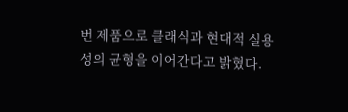번 제품으로 클래식과 현대적 실용성의 균형을 이어간다고 밝혔다.